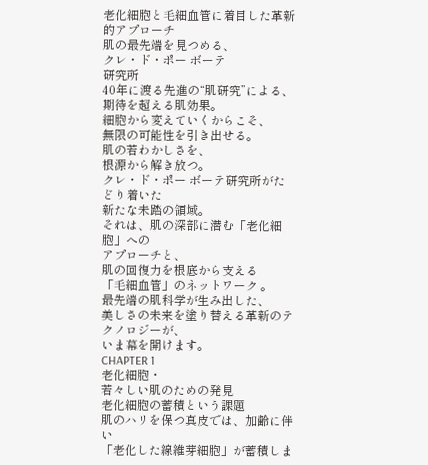老化細胞と毛細血管に着目した革新的アプローチ
肌の最先端を見つめる、
クレ・ド・ポー ボーテ
研究所
40年に渡る先進の“肌研究”による、
期待を超える肌効果。
細胞から変えていくからこそ、
無限の可能性を引き出せる。
肌の若わかしさを、
根源から解き放つ。
クレ・ド・ポー ボーテ研究所がたどり着いた
新たな未踏の領域。
それは、肌の深部に潜む「老化細胞」への
アプローチと、
肌の回復力を根底から支える
「毛細血管」のネットワーク 。
最先端の肌科学が生み出した、
美しさの未来を塗り替える革新のテクノロジーが、
いま幕を開けます。
CHAPTER 1
老化細胞・
若々しい肌のための発見
老化細胞の蓄積という課題
肌のハリを保つ真皮では、加齢に伴い
「老化した線維芽細胞」が蓄積しま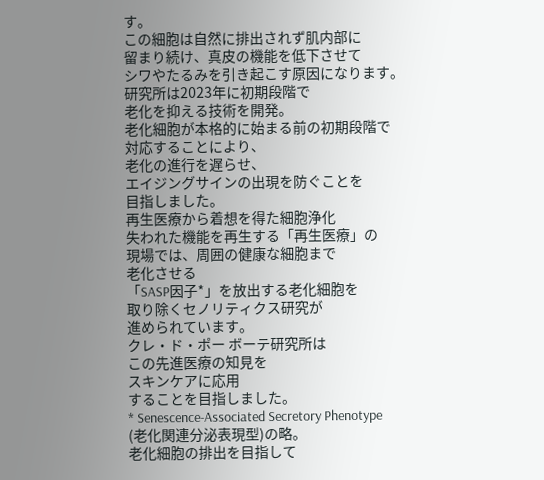す。
この細胞は自然に排出されず肌内部に
留まり続け、真皮の機能を低下させて
シワやたるみを引き起こす原因になります。
研究所は2023年に初期段階で
老化を抑える技術を開発。
老化細胞が本格的に始まる前の初期段階で
対応することにより、
老化の進行を遅らせ、
エイジングサインの出現を防ぐことを
目指しました。
再生医療から着想を得た細胞浄化
失われた機能を再生する「再生医療」の
現場では、周囲の健康な細胞まで
老化させる
「SASP因子*」を放出する老化細胞を
取り除くセノリティクス研究が
進められています。
クレ・ド・ポー ボーテ研究所は
この先進医療の知見を
スキンケアに応用
することを目指しました。
* Senescence-Associated Secretory Phenotype
(老化関連分泌表現型)の略。
老化細胞の排出を目指して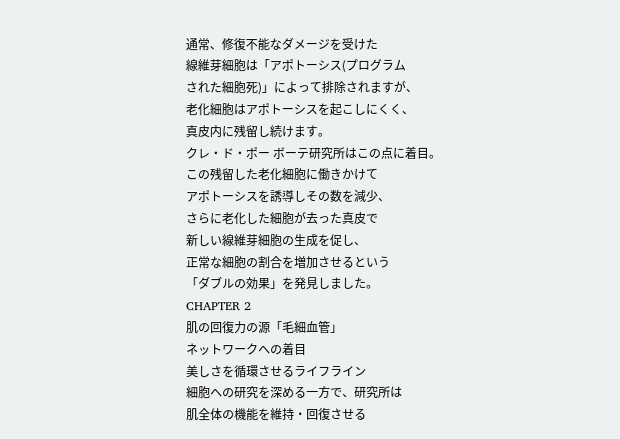通常、修復不能なダメージを受けた
線維芽細胞は「アポトーシス(プログラム
された細胞死)」によって排除されますが、
老化細胞はアポトーシスを起こしにくく、
真皮内に残留し続けます。
クレ・ド・ポー ボーテ研究所はこの点に着目。
この残留した老化細胞に働きかけて
アポトーシスを誘導しその数を減少、
さらに老化した細胞が去った真皮で
新しい線維芽細胞の生成を促し、
正常な細胞の割合を増加させるという
「ダブルの効果」を発見しました。
CHAPTER 2
肌の回復力の源「毛細血管」
ネットワークへの着目
美しさを循環させるライフライン
細胞への研究を深める一方で、研究所は
肌全体の機能を維持・回復させる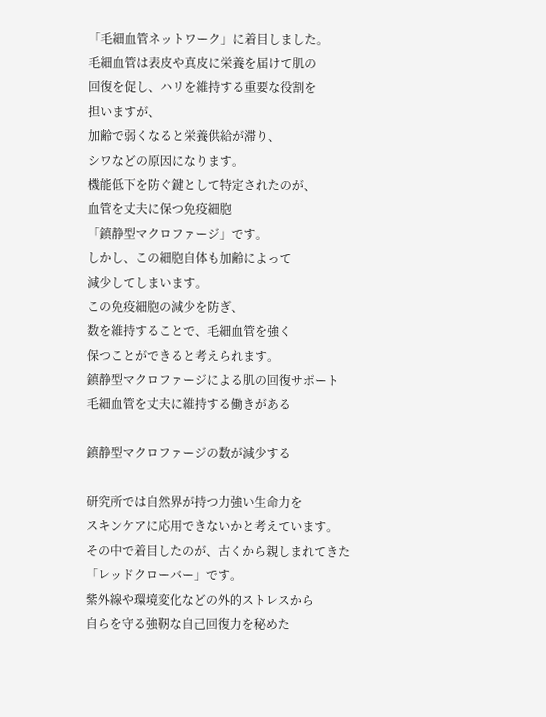「毛細血管ネットワーク」に着目しました。
毛細血管は表皮や真皮に栄養を届けて肌の
回復を促し、ハリを維持する重要な役割を
担いますが、
加齢で弱くなると栄養供給が滞り、
シワなどの原因になります。
機能低下を防ぐ鍵として特定されたのが、
血管を丈夫に保つ免疫細胞
「鎮静型マクロファージ」です。
しかし、この細胞自体も加齢によって
減少してしまいます。
この免疫細胞の減少を防ぎ、
数を維持することで、毛細血管を強く
保つことができると考えられます。
鎮静型マクロファージによる肌の回復サポート
毛細血管を丈夫に維持する働きがある

鎮静型マクロファージの数が減少する

研究所では自然界が持つ力強い生命力を
スキンケアに応用できないかと考えています。
その中で着目したのが、古くから親しまれてきた
「レッドクローバー」です。
紫外線や環境変化などの外的ストレスから
自らを守る強靭な自己回復力を秘めた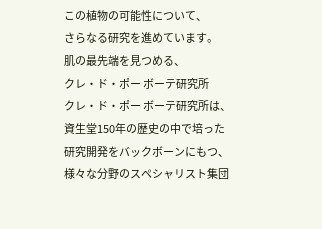この植物の可能性について、
さらなる研究を進めています。
肌の最先端を見つめる、
クレ・ド・ポー ボーテ研究所
クレ・ド・ポー ボーテ研究所は、
資生堂150年の歴史の中で培った
研究開発をバックボーンにもつ、
様々な分野のスペシャリスト集団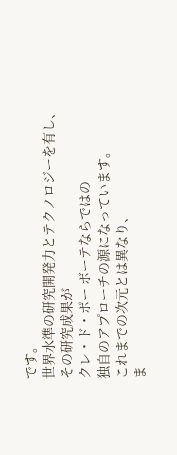です。
世界水準の研究開発力とテクノロジーを有し、
その研究成果が
クレ・ド・ポー ボーテならではの
独自のアプローチの源になっています。
これまでの次元とは異なり、
ま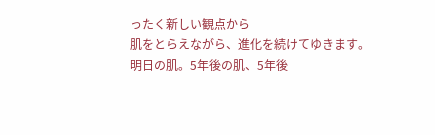ったく新しい観点から
肌をとらえながら、進化を続けてゆきます。
明日の肌。5年後の肌、5年後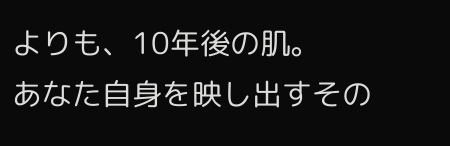よりも、10年後の肌。
あなた自身を映し出すその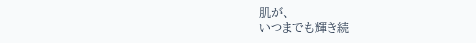肌が、
いつまでも輝き続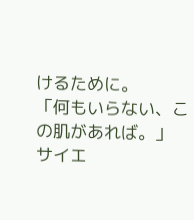けるために。
「何もいらない、この肌があれば。」
サイエ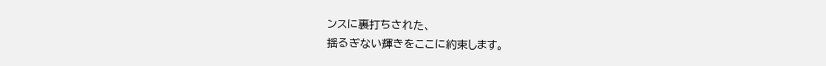ンスに裏打ちされた、
揺るぎない輝きをここに約束します。